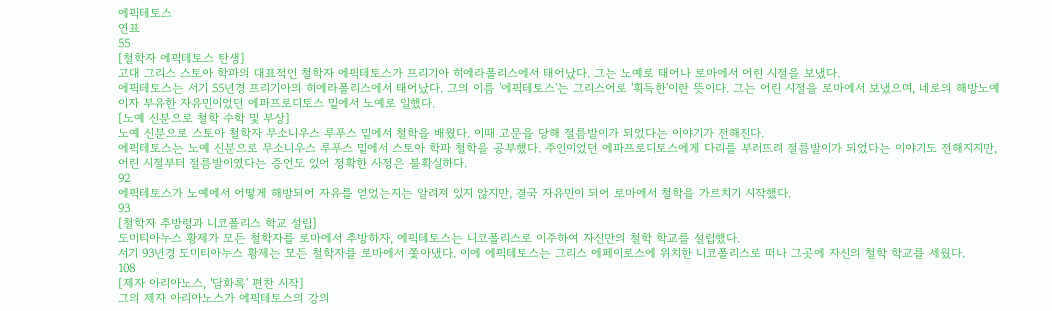에픽테토스
연표
55
[철학자 에픽테토스 탄생]
고대 그리스 스토아 학파의 대표적인 철학자 에픽테토스가 프리기아 히에라폴리스에서 태어났다. 그는 노예로 태어나 로마에서 어린 시절을 보냈다.
에픽테토스는 서기 55년경 프리기아의 히에라폴리스에서 태어났다. 그의 이름 '에픽테토스'는 그리스어로 '획득한'이란 뜻이다. 그는 어린 시절을 로마에서 보냈으며, 네로의 해방노예이자 부유한 자유민이었던 에파프로디토스 밑에서 노예로 일했다.
[노예 신분으로 철학 수학 및 부상]
노예 신분으로 스토아 철학자 무소니우스 루푸스 밑에서 철학을 배웠다. 이때 고문을 당해 절름발이가 되었다는 이야기가 전해진다.
에픽테토스는 노예 신분으로 무소니우스 루푸스 밑에서 스토아 학파 철학을 공부했다. 주인이었던 에파프로디토스에게 다리를 부러뜨려 절름발이가 되었다는 이야기도 전해지지만, 어린 시절부터 절름발이였다는 증언도 있어 정확한 사정은 불확실하다.
92
에픽테토스가 노예에서 어떻게 해방되어 자유를 얻었는지는 알려져 있지 않지만, 결국 자유민이 되어 로마에서 철학을 가르치기 시작했다.
93
[철학자 추방령과 니코폴리스 학교 설립]
도미티아누스 황제가 모든 철학자를 로마에서 추방하자, 에픽테토스는 니코폴리스로 이주하여 자신만의 철학 학교를 설립했다.
서기 93년경 도미티아누스 황제는 모든 철학자를 로마에서 쫓아냈다. 이에 에픽테토스는 그리스 에페이로스에 위치한 니코폴리스로 떠나 그곳에 자신의 철학 학교를 세웠다.
108
[제자 아리아노스, '담화록' 편찬 시작]
그의 제자 아리아노스가 에픽테토스의 강의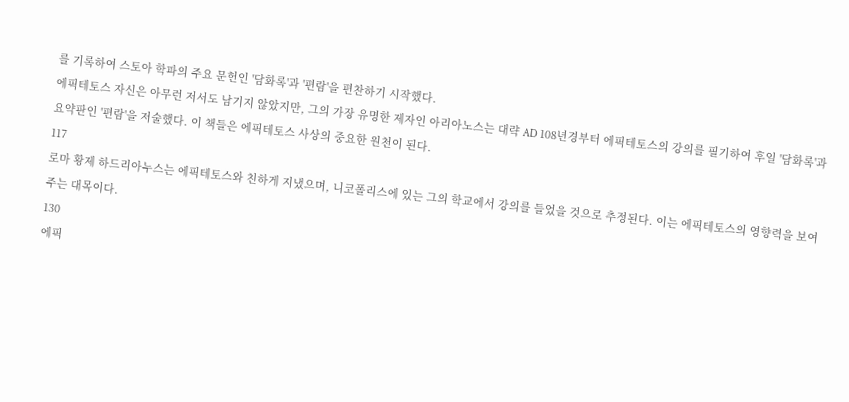를 기록하여 스토아 학파의 주요 문헌인 '담화록'과 '편람'을 편찬하기 시작했다.
에픽테토스 자신은 아무런 저서도 남기지 않았지만, 그의 가장 유명한 제자인 아리아노스는 대략 AD 108년경부터 에픽테토스의 강의를 필기하여 후일 '담화록'과 요약판인 '편람'을 저술했다. 이 책들은 에픽테토스 사상의 중요한 원천이 된다.
117
로마 황제 하드리아누스는 에픽테토스와 친하게 지냈으며, 니코폴리스에 있는 그의 학교에서 강의를 들었을 것으로 추정된다. 이는 에픽테토스의 영향력을 보여주는 대목이다.
130
에픽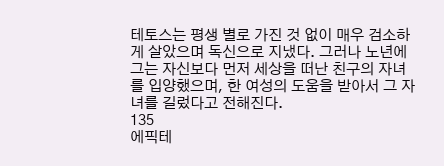테토스는 평생 별로 가진 것 없이 매우 검소하게 살았으며 독신으로 지냈다. 그러나 노년에 그는 자신보다 먼저 세상을 떠난 친구의 자녀를 입양했으며, 한 여성의 도움을 받아서 그 자녀를 길렀다고 전해진다.
135
에픽테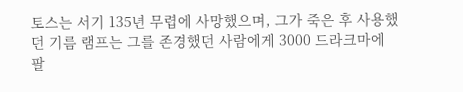토스는 서기 135년 무렵에 사망했으며, 그가 죽은 후 사용했던 기름 램프는 그를 존경했던 사람에게 3000 드라크마에 팔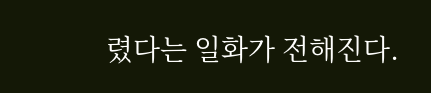렸다는 일화가 전해진다.